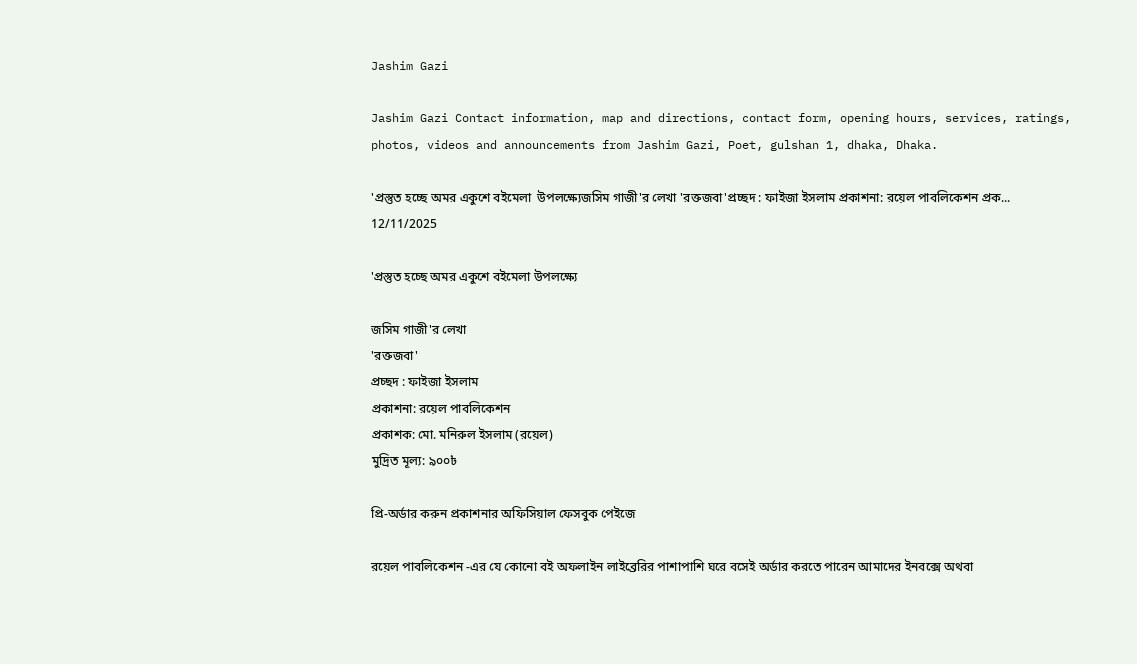Jashim Gazi

Jashim Gazi Contact information, map and directions, contact form, opening hours, services, ratings, photos, videos and announcements from Jashim Gazi, Poet, gulshan 1, dhaka, Dhaka.

'প্রস্তুত হচ্ছে অমর একুশে বইমেলা  উপলক্ষ্যেজসিম গাজী'র লেখা 'রক্তজবা'প্রচ্ছদ : ফাইজা ইসলাম প্রকাশনা: রয়েল পাবলিকেশন প্রক...
12/11/2025

'প্রস্তুত হচ্ছে অমর একুশে বইমেলা উপলক্ষ্যে

জসিম গাজী'র লেখা
'রক্তজবা'
প্রচ্ছদ : ফাইজা ইসলাম
প্রকাশনা: রয়েল পাবলিকেশন
প্রকাশক: মো. মনিরুল ইসলাম (রয়েল)
মুদ্রিত মূল্য: ৯০০৳

প্রি-অর্ডার করুন প্রকাশনার অফিসিয়াল ফেসবুক পেইজে

রয়েল পাবলিকেশন -এর যে কোনো বই অফলাইন লাইব্রেরির পাশাপাশি ঘরে বসেই অর্ডার করতে পারেন আমাদের ইনবক্সে অথবা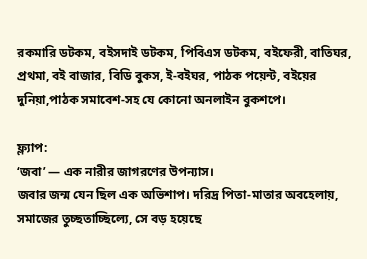রকমারি ডটকম, বইসদাই ডটকম, পিবিএস ডটকম, বইফেরী, বাতিঘর, প্রথমা, বই বাজার, বিডি বুকস, ই-বইঘর, পাঠক পয়েন্ট, বইয়ের দুনিয়া,পাঠক সমাবেশ-সহ যে কোনো অনলাইন বুকশপে।

ফ্ল্যাপ:
‘জবা’ — এক নারীর জাগরণের উপন্যাস।
জবার জন্ম যেন ছিল এক অভিশাপ। দরিদ্র পিতা-মাতার অবহেলায়, সমাজের তুচ্ছতাচ্ছিল্যে, সে বড় হয়েছে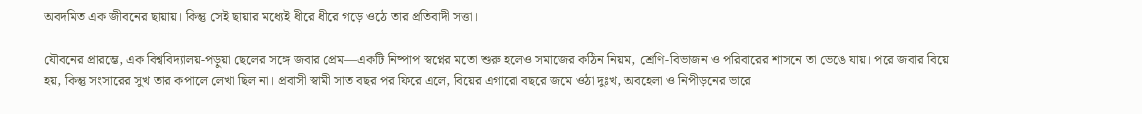অবদমিত এক জীবনের ছায়ায়। কিন্তু সেই ছায়ার মধ্যেই ধীরে ধীরে গড়ে ওঠে তার প্রতিবাদী সত্তা।

যৌবনের প্রারম্ভে, এক বিশ্ববিদ্যালয়-পড়ুয়া ছেলের সঙ্গে জবার প্রেম—একটি নিষ্পাপ স্বপ্নের মতো শুরু হলেও সমাজের কঠিন নিয়ম, শ্রেণি-বিভাজন ও পরিবারের শাসনে তা ভেঙে যায়। পরে জবার বিয়ে হয়, কিন্তু সংসারের সুখ তার কপালে লেখা ছিল না। প্রবাসী স্বামী সাত বছর পর ফিরে এলে, বিয়ের এগারো বছরে জমে ওঠা দুঃখ, অবহেলা ও নিপীড়নের ভারে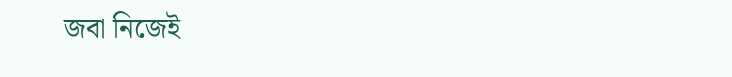জবা নিজেই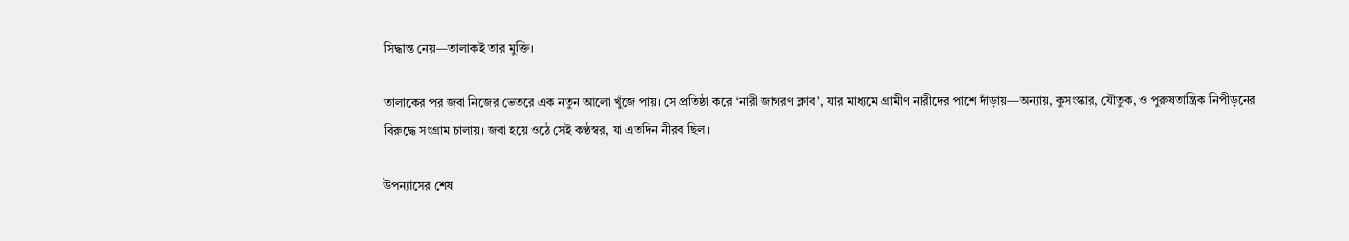সিদ্ধান্ত নেয়—তালাকই তার মুক্তি।

তালাকের পর জবা নিজের ভেতরে এক নতুন আলো খুঁজে পায়। সে প্রতিষ্ঠা করে ‘নারী জাগরণ ক্লাব’, যার মাধ্যমে গ্রামীণ নারীদের পাশে দাঁড়ায়—অন্যায়, কুসংস্কার, যৌতুক, ও পুরুষতান্ত্রিক নিপীড়নের বিরুদ্ধে সংগ্রাম চালায়। জবা হয়ে ওঠে সেই কণ্ঠস্বর, যা এতদিন নীরব ছিল।

উপন্যাসের শেষ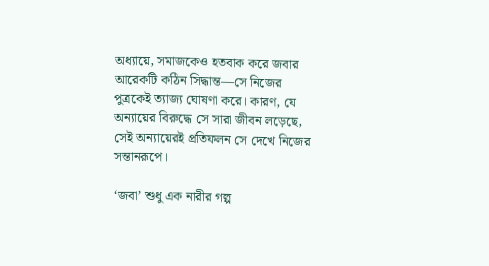অধ্যায়ে, সমাজকেও হতবাক করে জবার আরেকটি কঠিন সিদ্ধান্ত—সে নিজের পুত্রকেই ত্যাজ্য ঘোষণা করে। কারণ, যে অন্যায়ের বিরুদ্ধে সে সারা জীবন লড়েছে, সেই অন্যায়েরই প্রতিফলন সে দেখে নিজের সন্তানরূপে।

‘জবা’ শুধু এক নারীর গল্প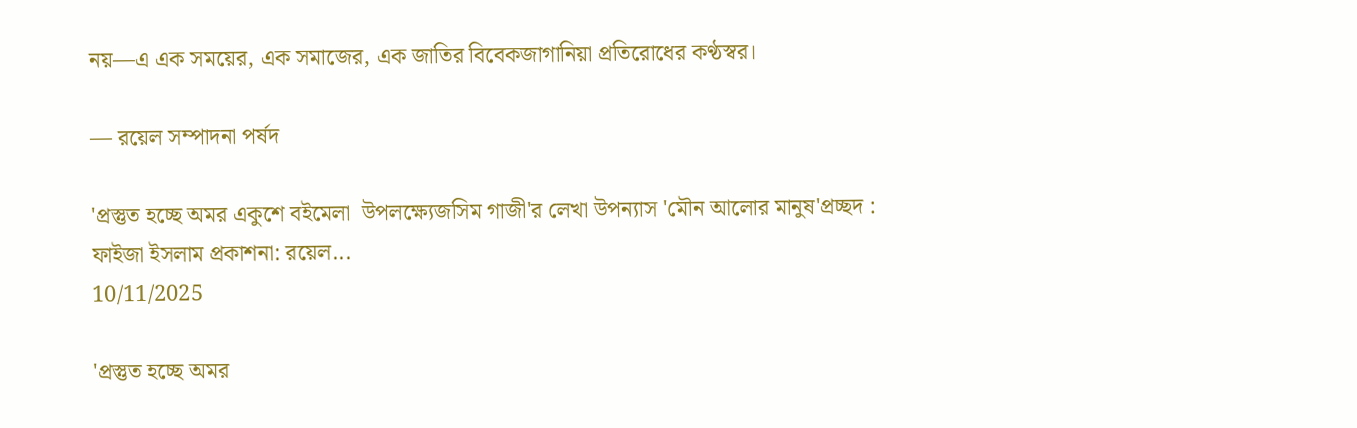নয়—এ এক সময়ের, এক সমাজের, এক জাতির বিবেকজাগানিয়া প্রতিরোধের কণ্ঠস্বর।

— রয়েল সম্পাদনা পর্ষদ

'প্রস্তুত হচ্ছে অমর একুশে বইমেলা  উপলক্ষ্যেজসিম গাজী'র লেখা উপন্যাস 'মৌন আলোর মানুষ'প্রচ্ছদ : ফাইজা ইসলাম প্রকাশনা: রয়েল...
10/11/2025

'প্রস্তুত হচ্ছে অমর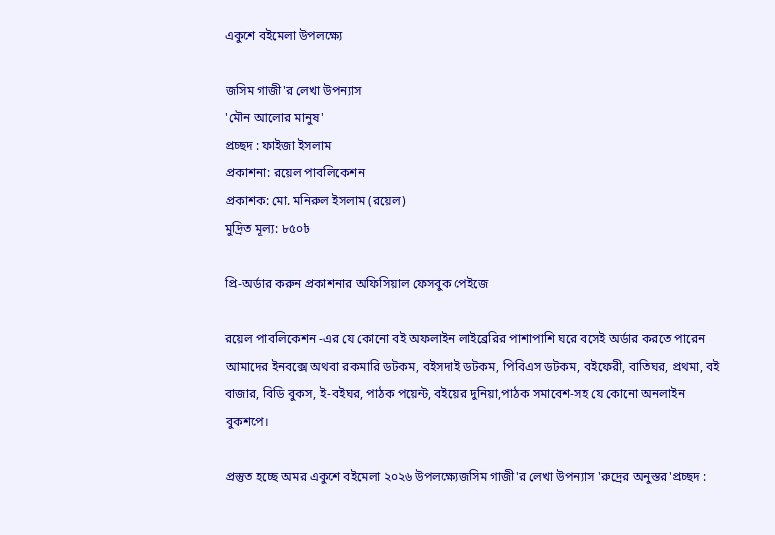একুশে বইমেলা উপলক্ষ্যে

জসিম গাজী'র লেখা উপন্যাস
'মৌন আলোর মানুষ'
প্রচ্ছদ : ফাইজা ইসলাম
প্রকাশনা: রয়েল পাবলিকেশন
প্রকাশক: মো. মনিরুল ইসলাম (রয়েল)
মুদ্রিত মূল্য: ৮৫০৳

প্রি-অর্ডার করুন প্রকাশনার অফিসিয়াল ফেসবুক পেইজে

রয়েল পাবলিকেশন -এর যে কোনো বই অফলাইন লাইব্রেরির পাশাপাশি ঘরে বসেই অর্ডার করতে পারেন আমাদের ইনবক্সে অথবা রকমারি ডটকম, বইসদাই ডটকম, পিবিএস ডটকম, বইফেরী, বাতিঘর, প্রথমা, বই বাজার, বিডি বুকস, ই-বইঘর, পাঠক পয়েন্ট, বইয়ের দুনিয়া,পাঠক সমাবেশ-সহ যে কোনো অনলাইন বুকশপে।

প্রস্তুত হচ্ছে অমর একুশে বইমেলা ২০২৬ উপলক্ষ্যেজসিম গাজী'র লেখা উপন্যাস 'রুদ্রের অনুস্তর'প্রচ্ছদ :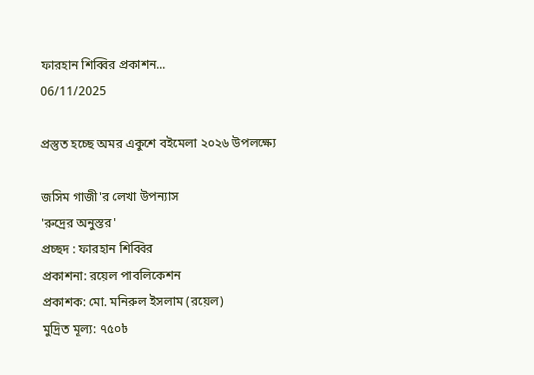ফারহান শিব্বির প্রকাশন...
06/11/2025

প্রস্তুত হচ্ছে অমর একুশে বইমেলা ২০২৬ উপলক্ষ্যে

জসিম গাজী'র লেখা উপন্যাস
'রুদ্রের অনুস্তর'
প্রচ্ছদ : ফারহান শিব্বির
প্রকাশনা: রয়েল পাবলিকেশন
প্রকাশক: মো. মনিরুল ইসলাম (রয়েল)
মুদ্রিত মূল্য: ৭৫০৳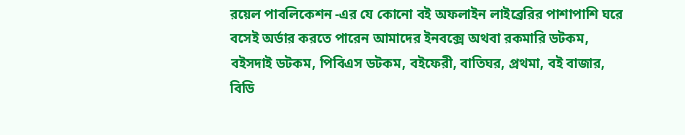রয়েল পাবলিকেশন -এর যে কোনো বই অফলাইন লাইব্রেরির পাশাপাশি ঘরে বসেই অর্ডার করতে পারেন আমাদের ইনবক্সে অথবা রকমারি ডটকম, বইসদাই ডটকম, পিবিএস ডটকম, বইফেরী, বাতিঘর, প্রথমা, বই বাজার, বিডি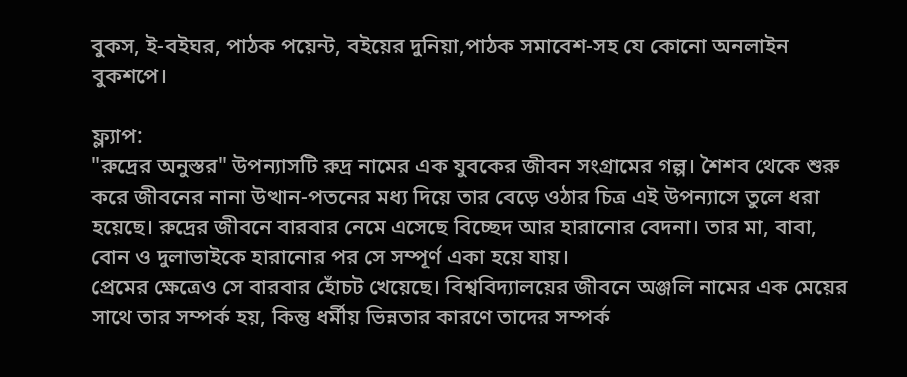বুকস, ই-বইঘর, পাঠক পয়েন্ট, বইয়ের দুনিয়া,পাঠক সমাবেশ-সহ যে কোনো অনলাইন বুকশপে।

ফ্ল্যাপ:
"রুদ্রের অনুস্তর" উপন্যাসটি রুদ্র নামের এক যুবকের জীবন সংগ্রামের গল্প। শৈশব থেকে শুরু করে জীবনের নানা উত্থান-পতনের মধ্য দিয়ে তার বেড়ে ওঠার চিত্র এই উপন্যাসে তুলে ধরা হয়েছে। রুদ্রের জীবনে বারবার নেমে এসেছে বিচ্ছেদ আর হারানোর বেদনা। তার মা, বাবা, বোন ও দুলাভাইকে হারানোর পর সে সম্পূর্ণ একা হয়ে যায়।
প্রেমের ক্ষেত্রেও সে বারবার হোঁচট খেয়েছে। বিশ্ববিদ্যালয়ের জীবনে অঞ্জলি নামের এক মেয়ের সাথে তার সম্পর্ক হয়, কিন্তু ধর্মীয় ভিন্নতার কারণে তাদের সম্পর্ক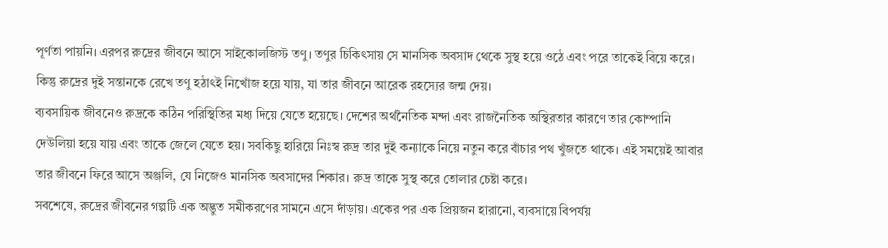পূর্ণতা পায়নি। এরপর রুদ্রের জীবনে আসে সাইকোলজিস্ট তণু। তণুর চিকিৎসায় সে মানসিক অবসাদ থেকে সুস্থ হয়ে ওঠে এবং পরে তাকেই বিয়ে করে। কিন্তু রুদ্রের দুই সন্তানকে রেখে তণু হঠাৎই নিখোঁজ হয়ে যায়, যা তার জীবনে আরেক রহস্যের জন্ম দেয়।
ব্যবসায়িক জীবনেও রুদ্রকে কঠিন পরিস্থিতির মধ্য দিয়ে যেতে হয়েছে। দেশের অর্থনৈতিক মন্দা এবং রাজনৈতিক অস্থিরতার কারণে তার কোম্পানি দেউলিয়া হয়ে যায় এবং তাকে জেলে যেতে হয়। সবকিছু হারিয়ে নিঃস্ব রুদ্র তার দুই কন্যাকে নিয়ে নতুন করে বাঁচার পথ খুঁজতে থাকে। এই সময়েই আবার তার জীবনে ফিরে আসে অঞ্জলি, যে নিজেও মানসিক অবসাদের শিকার। রুদ্র তাকে সুস্থ করে তোলার চেষ্টা করে।
সবশেষে, রুদ্রের জীবনের গল্পটি এক অদ্ভুত সমীকরণের সামনে এসে দাঁড়ায়। একের পর এক প্রিয়জন হারানো, ব্যবসায়ে বিপর্যয়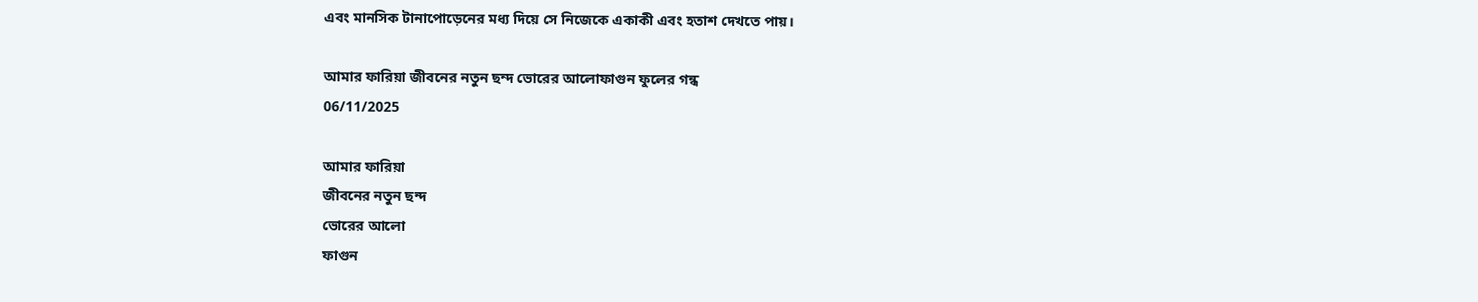এবং মানসিক টানাপোড়েনের মধ্য দিয়ে সে নিজেকে একাকী এবং হতাশ দেখতে পায়।

আমার ফারিয়া জীবনের নতুন ছন্দ ভোরের আলোফাগুন ফুলের গন্ধ
06/11/2025

আমার ফারিয়া
জীবনের নতুন ছন্দ
ভোরের আলো
ফাগুন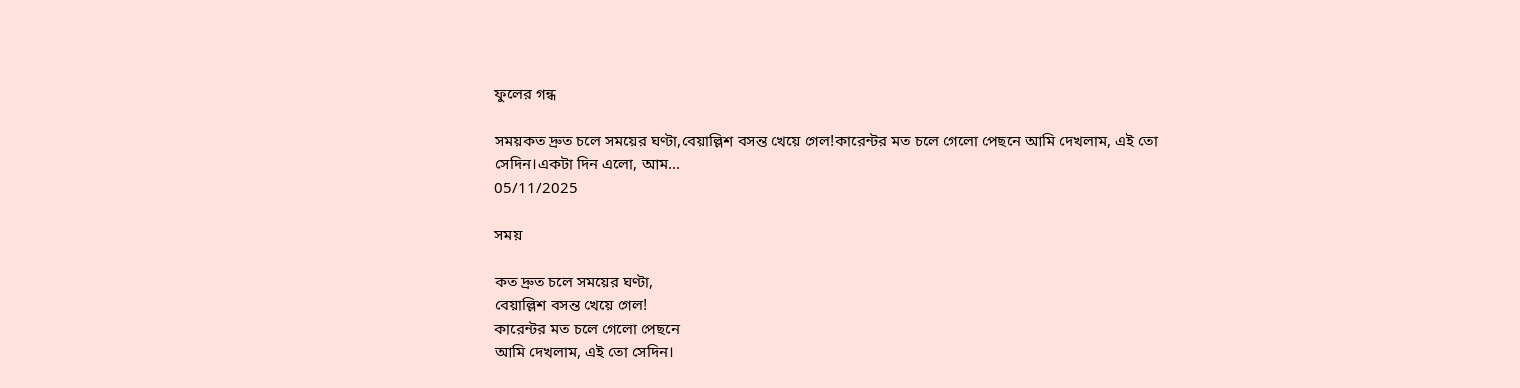ফুলের গন্ধ

সময়কত দ্রুত চলে সময়ের ঘণ্টা,বেয়াল্লিশ বসন্ত খেয়ে গেল!কারেন্টর মত চলে গেলো পেছনে আমি দেখলাম, এই তো সেদিন।একটা দিন এলো, আম...
05/11/2025

সময়

কত দ্রুত চলে সময়ের ঘণ্টা,
বেয়াল্লিশ বসন্ত খেয়ে গেল!
কারেন্টর মত চলে গেলো পেছনে
আমি দেখলাম, এই তো সেদিন।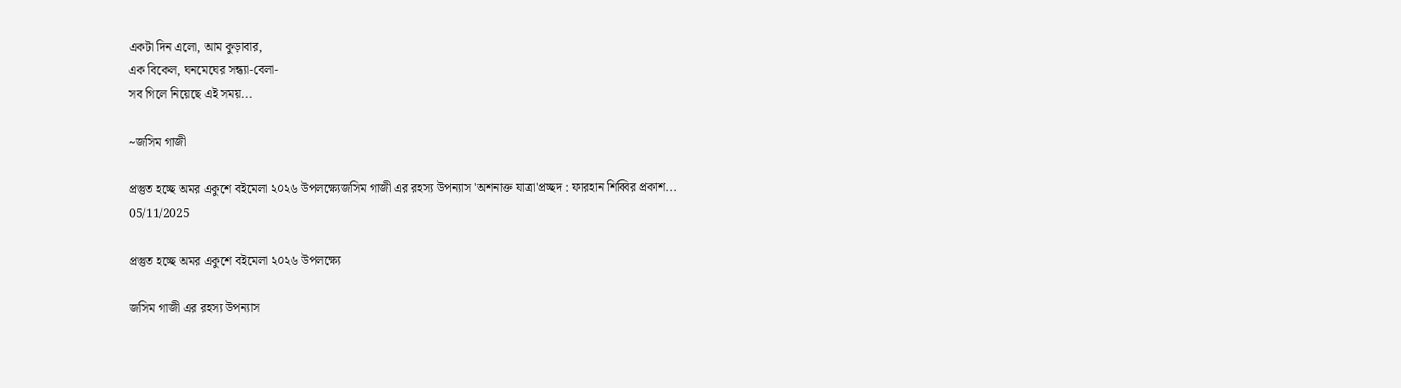একটা দিন এলো, আম কুড়াবার,
এক বিকেল, ঘনমেঘের সন্ধ্যা-বেলা-
সব গিলে নিয়েছে এই সময়...

~জসিম গাজী

প্রস্তুত হচ্ছে অমর একুশে বইমেলা ২০২৬ উপলক্ষ্যেজসিম গাজী এর রহস্য উপন্যাস 'অশনাক্ত যাত্রা'প্রচ্ছদ : ফারহান শিব্বির প্রকাশ...
05/11/2025

প্রস্তুত হচ্ছে অমর একুশে বইমেলা ২০২৬ উপলক্ষ্যে

জসিম গাজী এর রহস্য উপন্যাস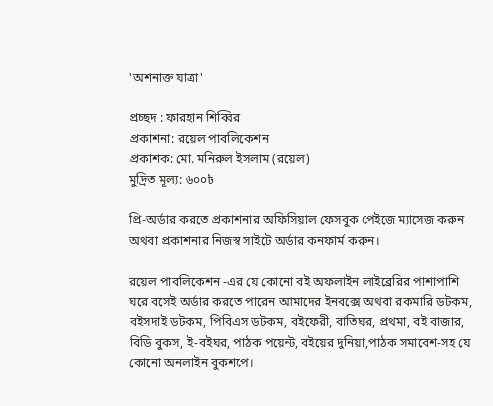'অশনাক্ত যাত্রা'

প্রচ্ছদ : ফারহান শিব্বির
প্রকাশনা: রয়েল পাবলিকেশন
প্রকাশক: মো. মনিরুল ইসলাম (রয়েল)
মুদ্রিত মূল্য: ৬০০৳

প্রি-অর্ডার করতে প্রকাশনার অফিসিয়াল ফেসবুক পেইজে ম্যাসেজ করুন অথবা প্রকাশনার নিজস্ব সাইটে অর্ডার কনফার্ম করুন।

রয়েল পাবলিকেশন -এর যে কোনো বই অফলাইন লাইব্রেরির পাশাপাশি ঘরে বসেই অর্ডার করতে পারেন আমাদের ইনবক্সে অথবা রকমারি ডটকম, বইসদাই ডটকম, পিবিএস ডটকম, বইফেরী, বাতিঘর, প্রথমা, বই বাজার, বিডি বুকস, ই-বইঘর, পাঠক পয়েন্ট, বইয়ের দুনিয়া,পাঠক সমাবেশ-সহ যে কোনো অনলাইন বুকশপে।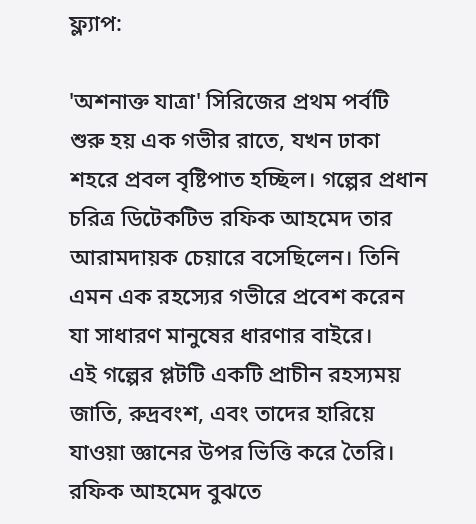ফ্ল্যাপ:

'অশনাক্ত যাত্রা' সিরিজের প্রথম পর্বটি শুরু হয় এক গভীর রাতে, যখন ঢাকা শহরে প্রবল বৃষ্টিপাত হচ্ছিল। গল্পের প্রধান চরিত্র ডিটেকটিভ রফিক আহমেদ তার আরামদায়ক চেয়ারে বসেছিলেন। তিনি এমন এক রহস্যের গভীরে প্রবেশ করেন যা সাধারণ মানুষের ধারণার বাইরে।
এই গল্পের প্লটটি একটি প্রাচীন রহস্যময় জাতি, রুদ্রবংশ, এবং তাদের হারিয়ে যাওয়া জ্ঞানের উপর ভিত্তি করে তৈরি। রফিক আহমেদ বুঝতে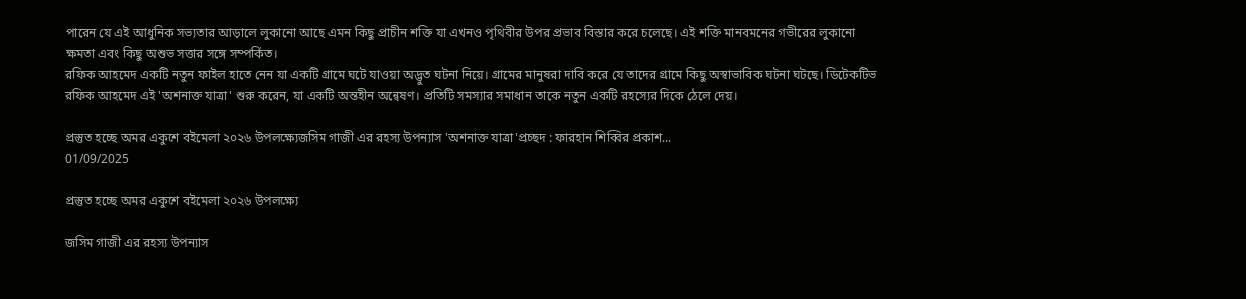পারেন যে এই আধুনিক সভ্যতার আড়ালে লুকানো আছে এমন কিছু প্রাচীন শক্তি যা এখনও পৃথিবীর উপর প্রভাব বিস্তার করে চলেছে। এই শক্তি মানবমনের গভীরের লুকানো ক্ষমতা এবং কিছু অশুভ সত্তার সঙ্গে সম্পর্কিত।
রফিক আহমেদ একটি নতুন ফাইল হাতে নেন যা একটি গ্রামে ঘটে যাওয়া অদ্ভুত ঘটনা নিয়ে। গ্রামের মানুষরা দাবি করে যে তাদের গ্রামে কিছু অস্বাভাবিক ঘটনা ঘটছে। ডিটেকটিভ রফিক আহমেদ এই 'অশনাক্ত যাত্রা' শুরু করেন, যা একটি অন্তহীন অন্বেষণ। প্রতিটি সমস্যার সমাধান তাকে নতুন একটি রহস্যের দিকে ঠেলে দেয়।

প্রস্তুত হচ্ছে অমর একুশে বইমেলা ২০২৬ উপলক্ষ্যেজসিম গাজী এর রহস্য উপন্যাস 'অশনাক্ত যাত্রা'প্রচ্ছদ : ফারহান শিব্বির প্রকাশ...
01/09/2025

প্রস্তুত হচ্ছে অমর একুশে বইমেলা ২০২৬ উপলক্ষ্যে

জসিম গাজী এর রহস্য উপন্যাস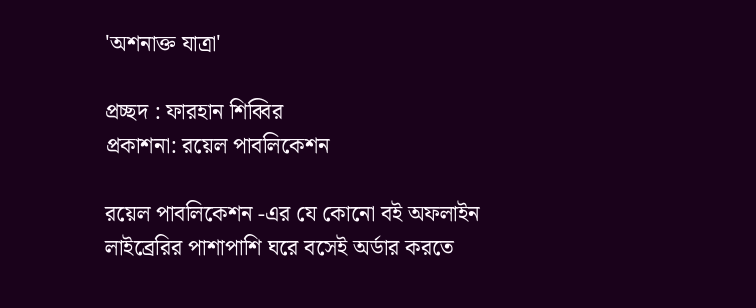'অশনাক্ত যাত্রা'

প্রচ্ছদ : ফারহান শিব্বির
প্রকাশনা: রয়েল পাবলিকেশন

রয়েল পাবলিকেশন -এর যে কোনো বই অফলাইন লাইব্রেরির পাশাপাশি ঘরে বসেই অর্ডার করতে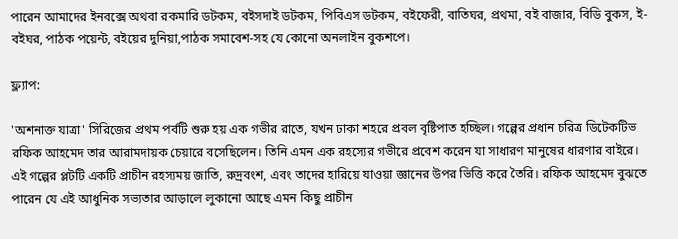পারেন আমাদের ইনবক্সে অথবা রকমারি ডটকম, বইসদাই ডটকম, পিবিএস ডটকম, বইফেরী, বাতিঘর, প্রথমা, বই বাজার, বিডি বুকস, ই-বইঘর, পাঠক পয়েন্ট, বইয়ের দুনিয়া,পাঠক সমাবেশ-সহ যে কোনো অনলাইন বুকশপে।

ফ্ল্যাপ:

'অশনাক্ত যাত্রা' সিরিজের প্রথম পর্বটি শুরু হয় এক গভীর রাতে, যখন ঢাকা শহরে প্রবল বৃষ্টিপাত হচ্ছিল। গল্পের প্রধান চরিত্র ডিটেকটিভ রফিক আহমেদ তার আরামদায়ক চেয়ারে বসেছিলেন। তিনি এমন এক রহস্যের গভীরে প্রবেশ করেন যা সাধারণ মানুষের ধারণার বাইরে।
এই গল্পের প্লটটি একটি প্রাচীন রহস্যময় জাতি, রুদ্রবংশ, এবং তাদের হারিয়ে যাওয়া জ্ঞানের উপর ভিত্তি করে তৈরি। রফিক আহমেদ বুঝতে পারেন যে এই আধুনিক সভ্যতার আড়ালে লুকানো আছে এমন কিছু প্রাচীন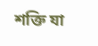শক্তি যা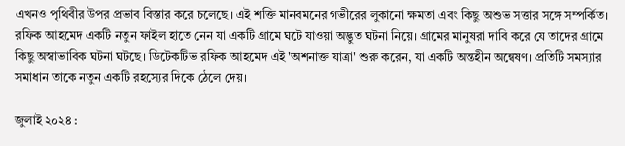এখনও পৃথিবীর উপর প্রভাব বিস্তার করে চলেছে। এই শক্তি মানবমনের গভীরের লুকানো ক্ষমতা এবং কিছু অশুভ সত্তার সঙ্গে সম্পর্কিত।
রফিক আহমেদ একটি নতুন ফাইল হাতে নেন যা একটি গ্রামে ঘটে যাওয়া অদ্ভুত ঘটনা নিয়ে। গ্রামের মানুষরা দাবি করে যে তাদের গ্রামে কিছু অস্বাভাবিক ঘটনা ঘটছে। ডিটেকটিভ রফিক আহমেদ এই 'অশনাক্ত যাত্রা' শুরু করেন, যা একটি অন্তহীন অন্বেষণ। প্রতিটি সমস্যার সমাধান তাকে নতুন একটি রহস্যের দিকে ঠেলে দেয়।

জুলাই ২০২৪ :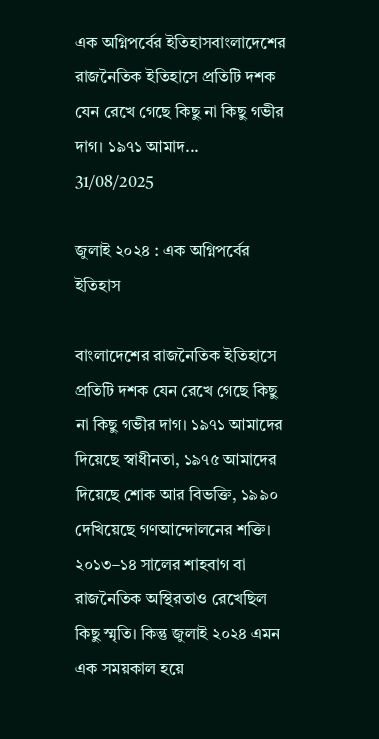এক অগ্নিপর্বের ইতিহাসবাংলাদেশের রাজনৈতিক ইতিহাসে প্রতিটি দশক যেন রেখে গেছে কিছু না কিছু গভীর দাগ। ১৯৭১ আমাদ...
31/08/2025

জুলাই ২০২৪ : এক অগ্নিপর্বের ইতিহাস

বাংলাদেশের রাজনৈতিক ইতিহাসে প্রতিটি দশক যেন রেখে গেছে কিছু না কিছু গভীর দাগ। ১৯৭১ আমাদের দিয়েছে স্বাধীনতা, ১৯৭৫ আমাদের দিয়েছে শোক আর বিভক্তি, ১৯৯০ দেখিয়েছে গণআন্দোলনের শক্তি। ২০১৩–১৪ সালের শাহবাগ বা রাজনৈতিক অস্থিরতাও রেখেছিল কিছু স্মৃতি। কিন্তু জুলাই ২০২৪ এমন এক সময়কাল হয়ে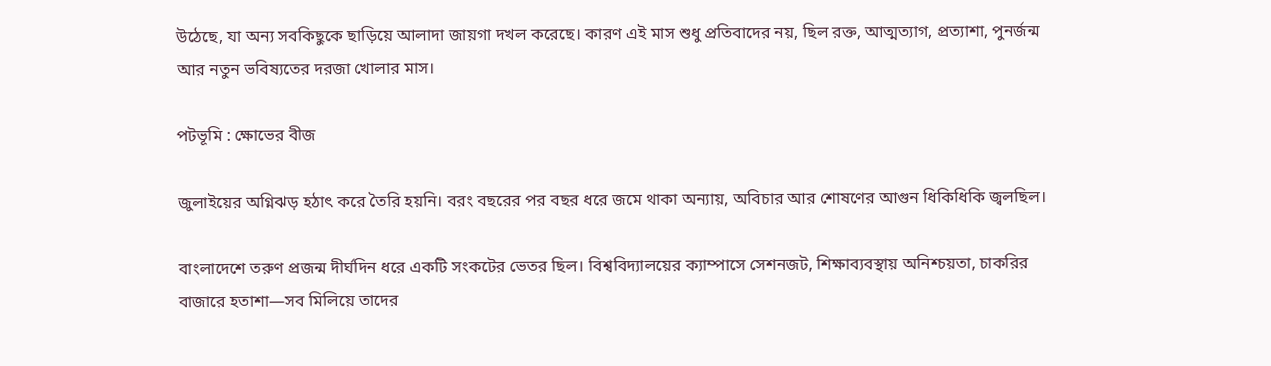উঠেছে, যা অন্য সবকিছুকে ছাড়িয়ে আলাদা জায়গা দখল করেছে। কারণ এই মাস শুধু প্রতিবাদের নয়, ছিল রক্ত, আত্মত্যাগ, প্রত্যাশা, পুনর্জন্ম আর নতুন ভবিষ্যতের দরজা খোলার মাস।

পটভূমি : ক্ষোভের বীজ

জুলাইয়ের অগ্নিঝড় হঠাৎ করে তৈরি হয়নি। বরং বছরের পর বছর ধরে জমে থাকা অন্যায়, অবিচার আর শোষণের আগুন ধিকিধিকি জ্বলছিল।

বাংলাদেশে তরুণ প্রজন্ম দীর্ঘদিন ধরে একটি সংকটের ভেতর ছিল। বিশ্ববিদ্যালয়ের ক্যাম্পাসে সেশনজট, শিক্ষাব্যবস্থায় অনিশ্চয়তা, চাকরির বাজারে হতাশা—সব মিলিয়ে তাদের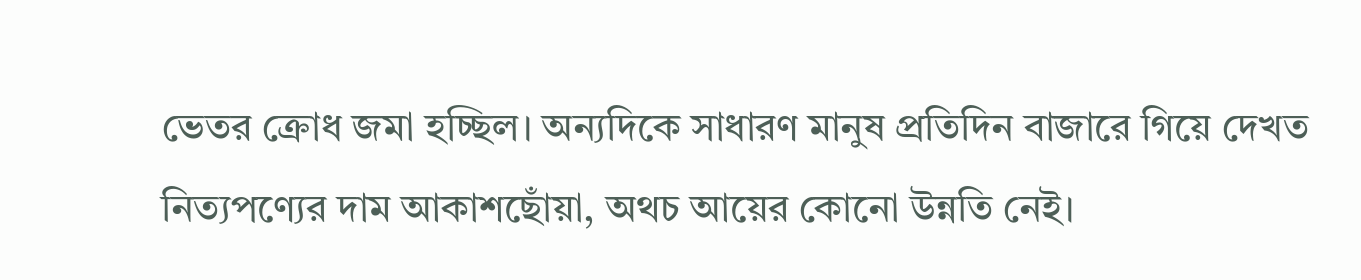ভেতর ক্রোধ জমা হচ্ছিল। অন্যদিকে সাধারণ মানুষ প্রতিদিন বাজারে গিয়ে দেখত নিত্যপণ্যের দাম আকাশছোঁয়া, অথচ আয়ের কোনো উন্নতি নেই।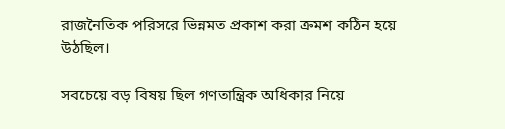রাজনৈতিক পরিসরে ভিন্নমত প্রকাশ করা ক্রমশ কঠিন হয়ে উঠছিল।

সবচেয়ে বড় বিষয় ছিল গণতান্ত্রিক অধিকার নিয়ে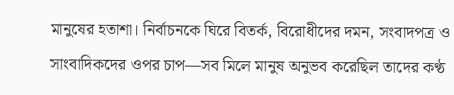মানুষের হতাশা। নির্বাচনকে ঘিরে বিতর্ক, বিরোধীদের দমন, সংবাদপত্র ও সাংবাদিকদের ওপর চাপ—সব মিলে মানুষ অনুভব করেছিল তাদের কণ্ঠ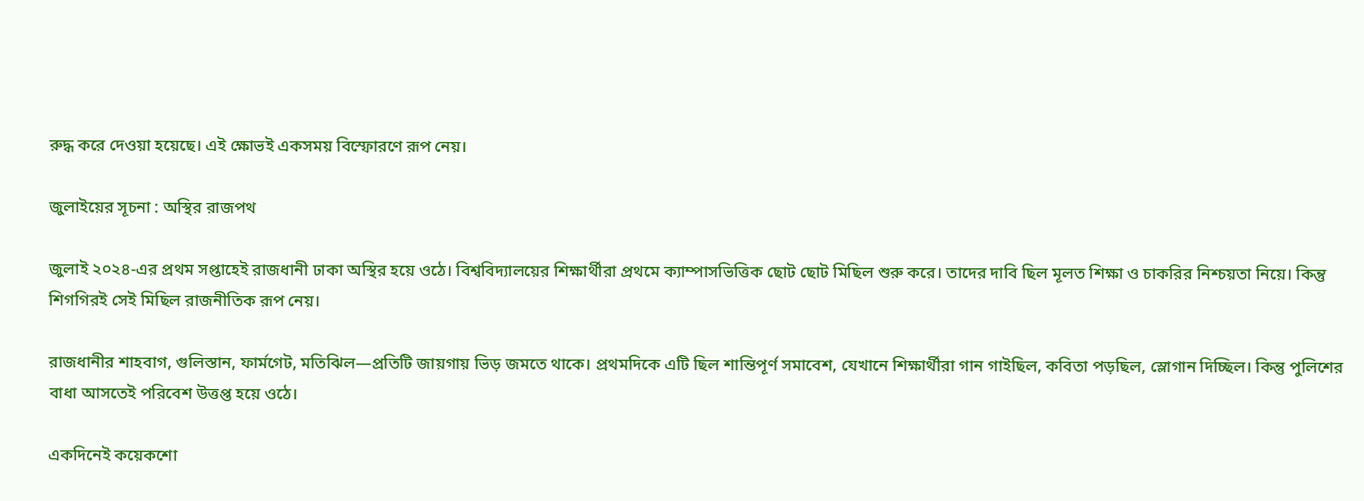রুদ্ধ করে দেওয়া হয়েছে। এই ক্ষোভই একসময় বিস্ফোরণে রূপ নেয়।

জুলাইয়ের সূচনা : অস্থির রাজপথ

জুলাই ২০২৪-এর প্রথম সপ্তাহেই রাজধানী ঢাকা অস্থির হয়ে ওঠে। বিশ্ববিদ্যালয়ের শিক্ষার্থীরা প্রথমে ক্যাম্পাসভিত্তিক ছোট ছোট মিছিল শুরু করে। তাদের দাবি ছিল মূলত শিক্ষা ও চাকরির নিশ্চয়তা নিয়ে। কিন্তু শিগগিরই সেই মিছিল রাজনীতিক রূপ নেয়।

রাজধানীর শাহবাগ, গুলিস্তান, ফার্মগেট, মতিঝিল—প্রতিটি জায়গায় ভিড় জমতে থাকে। প্রথমদিকে এটি ছিল শান্তিপূর্ণ সমাবেশ, যেখানে শিক্ষার্থীরা গান গাইছিল, কবিতা পড়ছিল, স্লোগান দিচ্ছিল। কিন্তু পুলিশের বাধা আসতেই পরিবেশ উত্তপ্ত হয়ে ওঠে।

একদিনেই কয়েকশো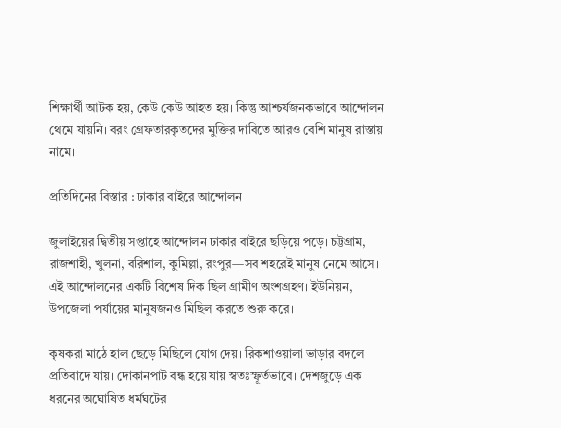শিক্ষার্থী আটক হয়, কেউ কেউ আহত হয়। কিন্তু আশ্চর্যজনকভাবে আন্দোলন থেমে যায়নি। বরং গ্রেফতারকৃতদের মুক্তির দাবিতে আরও বেশি মানুষ রাস্তায় নামে।

প্রতিদিনের বিস্তার : ঢাকার বাইরে আন্দোলন

জুলাইয়ের দ্বিতীয় সপ্তাহে আন্দোলন ঢাকার বাইরে ছড়িয়ে পড়ে। চট্টগ্রাম, রাজশাহী, খুলনা, বরিশাল, কুমিল্লা, রংপুর—সব শহরেই মানুষ নেমে আসে। এই আন্দোলনের একটি বিশেষ দিক ছিল গ্রামীণ অংশগ্রহণ। ইউনিয়ন, উপজেলা পর্যায়ের মানুষজনও মিছিল করতে শুরু করে।

কৃষকরা মাঠে হাল ছেড়ে মিছিলে যোগ দেয়। রিকশাওয়ালা ভাড়ার বদলে প্রতিবাদে যায়। দোকানপাট বন্ধ হয়ে যায় স্বতঃস্ফূর্তভাবে। দেশজুড়ে এক ধরনের অঘোষিত ধর্মঘটের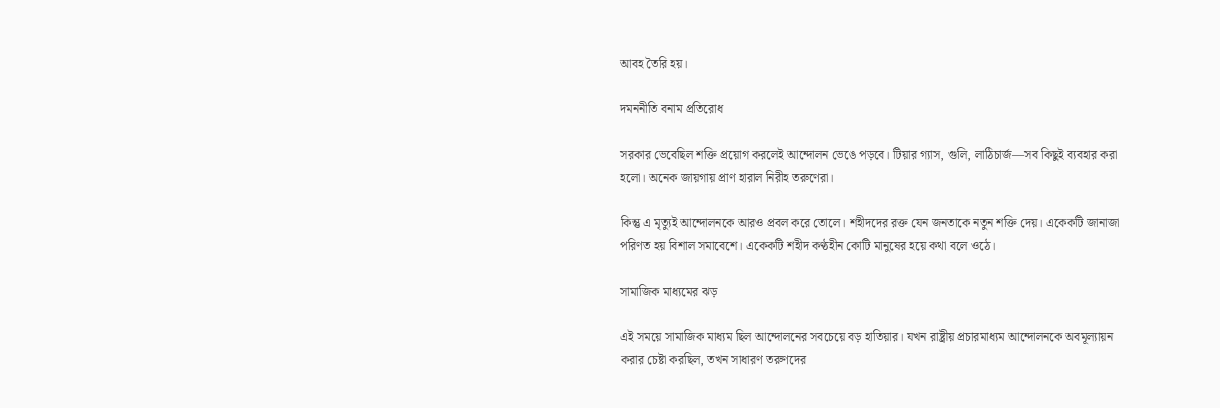আবহ তৈরি হয়।

দমননীতি বনাম প্রতিরোধ

সরকার ভেবেছিল শক্তি প্রয়োগ করলেই আন্দোলন ভেঙে পড়বে। টিয়ার গ্যাস, গুলি, লাঠিচার্জ—সব কিছুই ব্যবহার করা হলো। অনেক জায়গায় প্রাণ হারাল নিরীহ তরুণেরা।

কিন্তু এ মৃত্যুই আন্দোলনকে আরও প্রবল করে তোলে। শহীদদের রক্ত যেন জনতাকে নতুন শক্তি দেয়। একেকটি জানাজা পরিণত হয় বিশাল সমাবেশে। একেকটি শহীদ কণ্ঠহীন কোটি মানুষের হয়ে কথা বলে ওঠে।

সামাজিক মাধ্যমের ঝড়

এই সময়ে সামাজিক মাধ্যম ছিল আন্দোলনের সবচেয়ে বড় হাতিয়ার। যখন রাষ্ট্রীয় প্রচারমাধ্যম আন্দোলনকে অবমূল্যায়ন করার চেষ্টা করছিল, তখন সাধারণ তরুণদের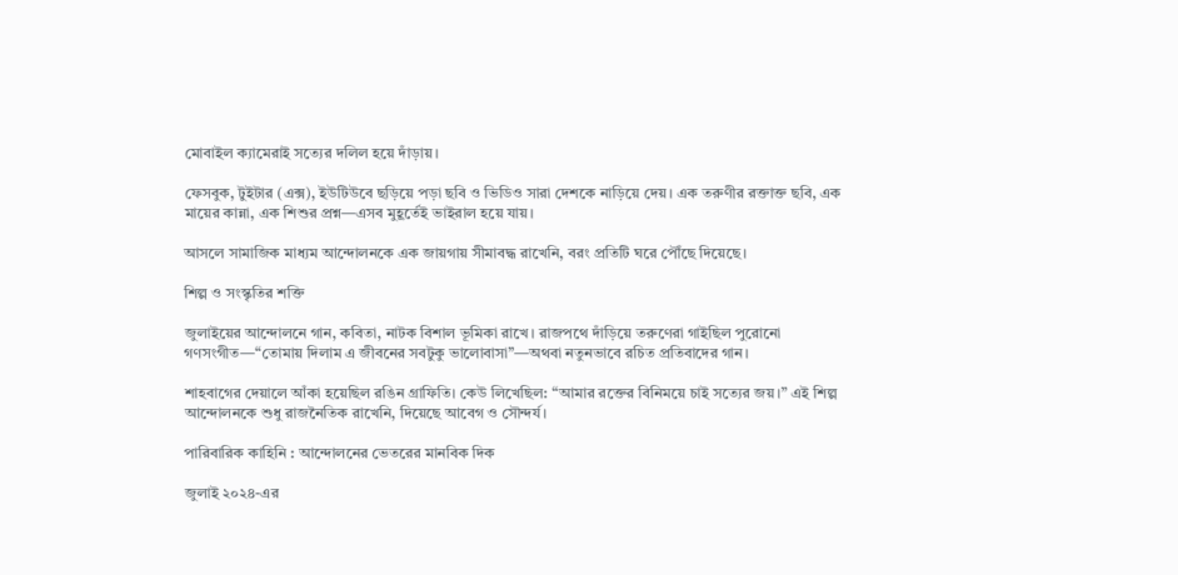মোবাইল ক্যামেরাই সত্যের দলিল হয়ে দাঁড়ায়।

ফেসবুক, টুইটার (এক্স), ইউটিউবে ছড়িয়ে পড়া ছবি ও ভিডিও সারা দেশকে নাড়িয়ে দেয়। এক তরুণীর রক্তাক্ত ছবি, এক মায়ের কান্না, এক শিশুর প্রশ্ন—এসব মুহূর্তেই ভাইরাল হয়ে যায়।

আসলে সামাজিক মাধ্যম আন্দোলনকে এক জায়গায় সীমাবদ্ধ রাখেনি, বরং প্রতিটি ঘরে পৌঁছে দিয়েছে।

শিল্প ও সংস্কৃতির শক্তি

জুলাইয়ের আন্দোলনে গান, কবিতা, নাটক বিশাল ভূমিকা রাখে। রাজপথে দাঁড়িয়ে তরুণেরা গাইছিল পুরোনো গণসংগীত—“তোমায় দিলাম এ জীবনের সবটুকু ভালোবাসা”—অথবা নতুনভাবে রচিত প্রতিবাদের গান।

শাহবাগের দেয়ালে আঁকা হয়েছিল রঙিন গ্রাফিতি। কেউ লিখেছিল: “আমার রক্তের বিনিময়ে চাই সত্যের জয়।” এই শিল্প আন্দোলনকে শুধু রাজনৈতিক রাখেনি, দিয়েছে আবেগ ও সৌন্দর্য।

পারিবারিক কাহিনি : আন্দোলনের ভেতরের মানবিক দিক

জুলাই ২০২৪-এর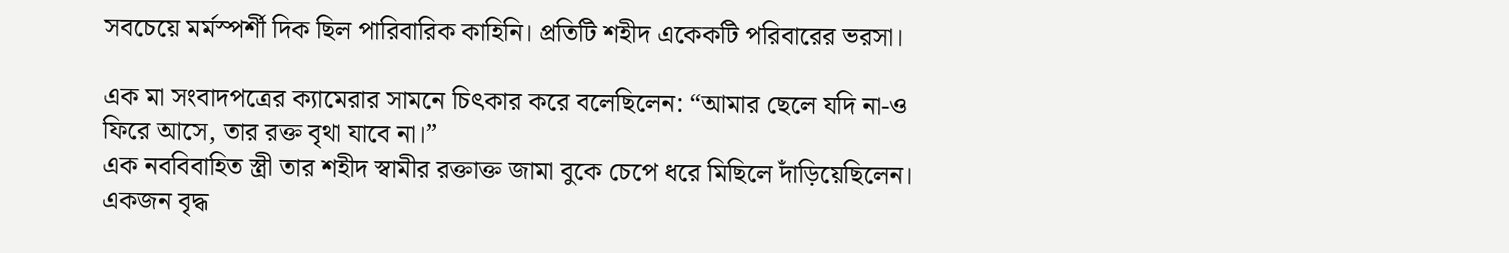সবচেয়ে মর্মস্পর্শী দিক ছিল পারিবারিক কাহিনি। প্রতিটি শহীদ একেকটি পরিবারের ভরসা।

এক মা সংবাদপত্রের ক্যামেরার সামনে চিৎকার করে বলেছিলেন: “আমার ছেলে যদি না-ও ফিরে আসে, তার রক্ত বৃথা যাবে না।”
এক নববিবাহিত স্ত্রী তার শহীদ স্বামীর রক্তাক্ত জামা বুকে চেপে ধরে মিছিলে দাঁড়িয়েছিলেন।
একজন বৃদ্ধ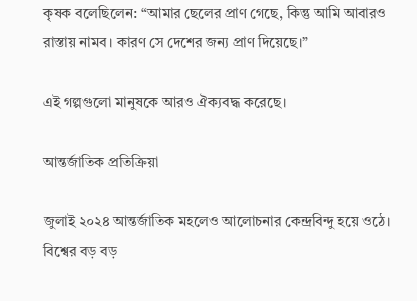কৃষক বলেছিলেন: “আমার ছেলের প্রাণ গেছে, কিন্তু আমি আবারও রাস্তায় নামব। কারণ সে দেশের জন্য প্রাণ দিয়েছে।”

এই গল্পগুলো মানুষকে আরও ঐক্যবদ্ধ করেছে।

আন্তর্জাতিক প্রতিক্রিয়া

জুলাই ২০২৪ আন্তর্জাতিক মহলেও আলোচনার কেন্দ্রবিন্দু হয়ে ওঠে। বিশ্বের বড় বড়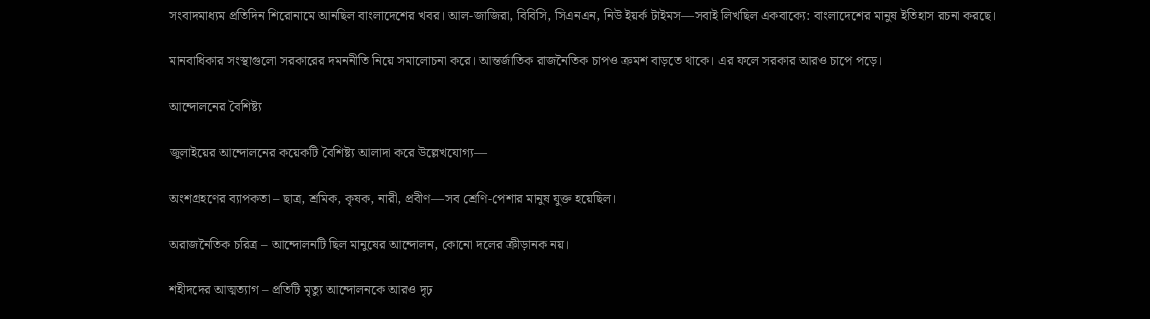সংবাদমাধ্যম প্রতিদিন শিরোনামে আনছিল বাংলাদেশের খবর। আল-জাজিরা, বিবিসি, সিএনএন, নিউ ইয়র্ক টাইমস—সবাই লিখছিল একবাক্যে: বাংলাদেশের মানুষ ইতিহাস রচনা করছে।

মানবাধিকার সংস্থাগুলো সরকারের দমননীতি নিয়ে সমালোচনা করে। আন্তর্জাতিক রাজনৈতিক চাপও ক্রমশ বাড়তে থাকে। এর ফলে সরকার আরও চাপে পড়ে।

আন্দোলনের বৈশিষ্ট্য

জুলাইয়ের আন্দোলনের কয়েকটি বৈশিষ্ট্য আলাদা করে উল্লেখযোগ্য—

অংশগ্রহণের ব্যাপকতা – ছাত্র, শ্রমিক, কৃষক, নারী, প্রবীণ—সব শ্রেণি-পেশার মানুষ যুক্ত হয়েছিল।

অরাজনৈতিক চরিত্র – আন্দোলনটি ছিল মানুষের আন্দোলন, কোনো দলের ক্রীড়ানক নয়।

শহীদদের আত্মত্যাগ – প্রতিটি মৃত্যু আন্দোলনকে আরও দৃঢ়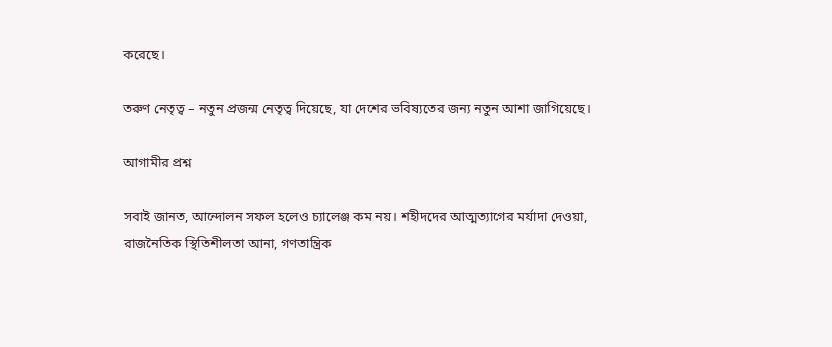করেছে।

তরুণ নেতৃত্ব – নতুন প্রজন্ম নেতৃত্ব দিয়েছে, যা দেশের ভবিষ্যতের জন্য নতুন আশা জাগিয়েছে।

আগামীর প্রশ্ন

সবাই জানত, আন্দোলন সফল হলেও চ্যালেঞ্জ কম নয়। শহীদদের আত্মত্যাগের মর্যাদা দেওয়া, রাজনৈতিক স্থিতিশীলতা আনা, গণতান্ত্রিক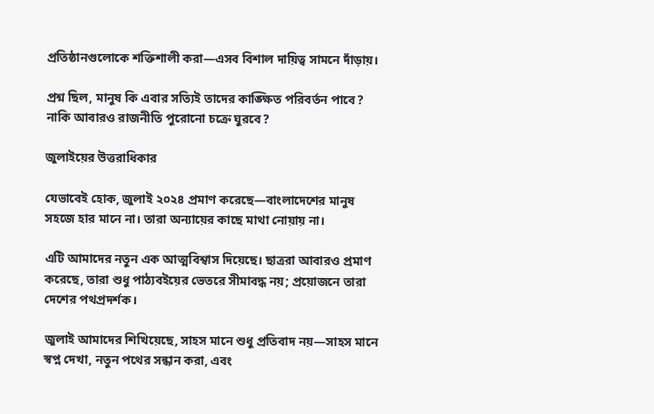প্রতিষ্ঠানগুলোকে শক্তিশালী করা—এসব বিশাল দায়িত্ব সামনে দাঁড়ায়।

প্রশ্ন ছিল, মানুষ কি এবার সত্যিই তাদের কাঙ্ক্ষিত পরিবর্তন পাবে? নাকি আবারও রাজনীতি পুরোনো চক্রে ঘুরবে?

জুলাইয়ের উত্তরাধিকার

যেভাবেই হোক, জুলাই ২০২৪ প্রমাণ করেছে—বাংলাদেশের মানুষ সহজে হার মানে না। তারা অন্যায়ের কাছে মাথা নোয়ায় না।

এটি আমাদের নতুন এক আত্মবিশ্বাস দিয়েছে। ছাত্ররা আবারও প্রমাণ করেছে, তারা শুধু পাঠ্যবইয়ের ভেতরে সীমাবদ্ধ নয়; প্রয়োজনে তারা দেশের পথপ্রদর্শক।

জুলাই আমাদের শিখিয়েছে, সাহস মানে শুধু প্রতিবাদ নয়—সাহস মানে স্বপ্ন দেখা, নতুন পথের সন্ধান করা, এবং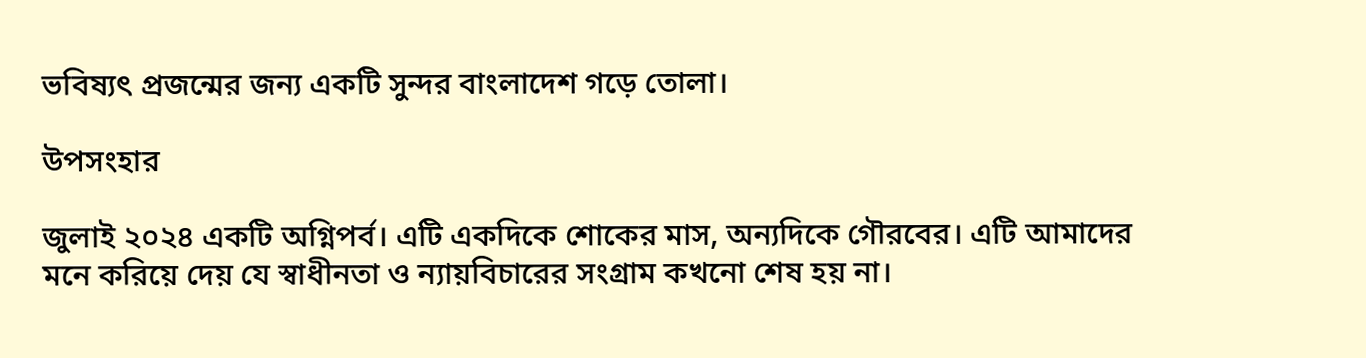ভবিষ্যৎ প্রজন্মের জন্য একটি সুন্দর বাংলাদেশ গড়ে তোলা।

উপসংহার

জুলাই ২০২৪ একটি অগ্নিপর্ব। এটি একদিকে শোকের মাস, অন্যদিকে গৌরবের। এটি আমাদের মনে করিয়ে দেয় যে স্বাধীনতা ও ন্যায়বিচারের সংগ্রাম কখনো শেষ হয় না।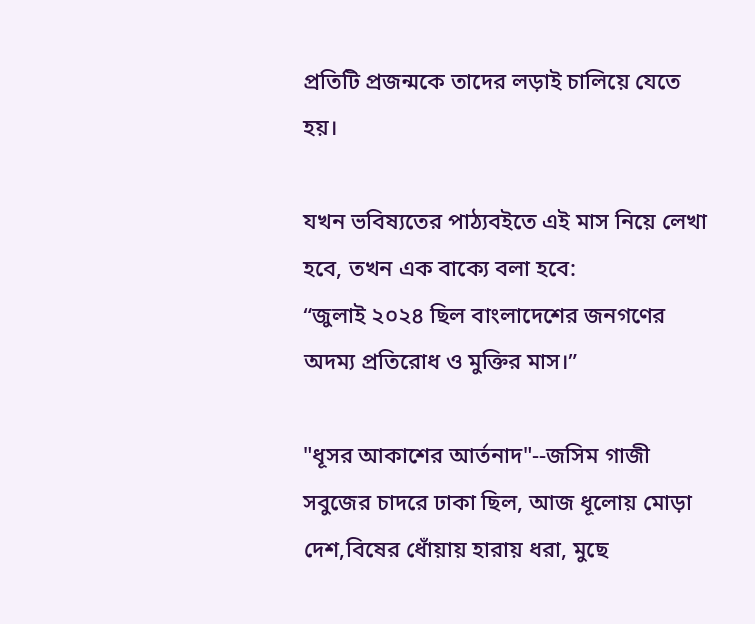প্রতিটি প্রজন্মকে তাদের লড়াই চালিয়ে যেতে হয়।

যখন ভবিষ্যতের পাঠ্যবইতে এই মাস নিয়ে লেখা হবে, তখন এক বাক্যে বলা হবে:
“জুলাই ২০২৪ ছিল বাংলাদেশের জনগণের অদম্য প্রতিরোধ ও মুক্তির মাস।”

"ধূসর আকাশের আর্তনাদ"--জসিম গাজী সবুজের চাদরে ঢাকা ছিল, আজ ধূলোয় মোড়া দেশ,বিষের ধোঁয়ায় হারায় ধরা, মুছে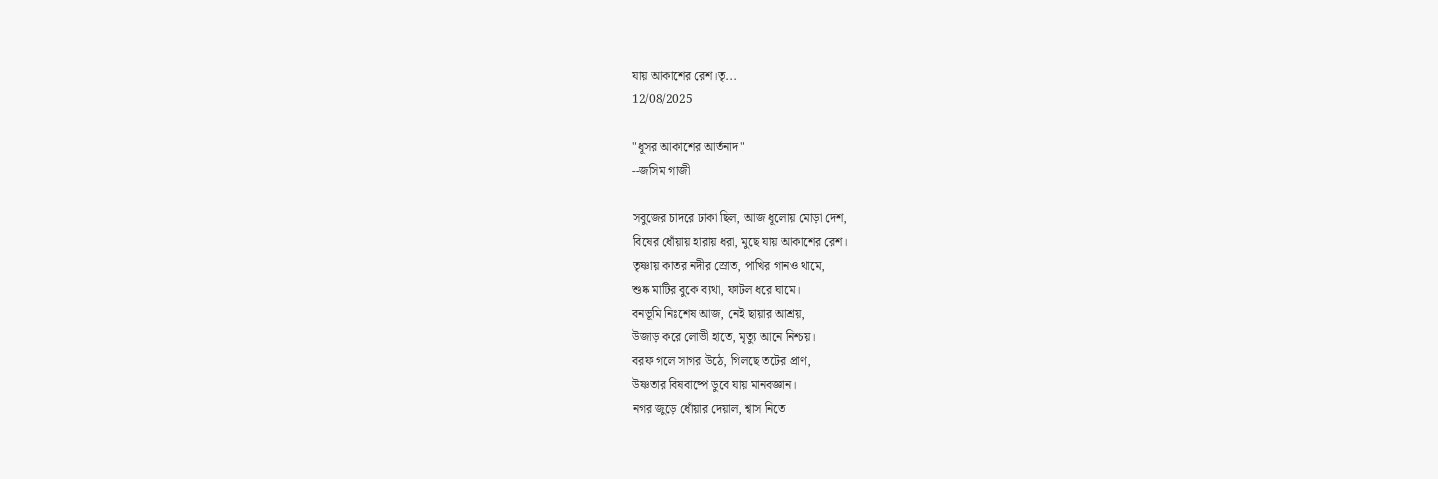যায় আকাশের রেশ।তৃ...
12/08/2025

"ধূসর আকাশের আর্তনাদ"
--জসিম গাজী

সবুজের চাদরে ঢাকা ছিল, আজ ধূলোয় মোড়া দেশ,
বিষের ধোঁয়ায় হারায় ধরা, মুছে যায় আকাশের রেশ।
তৃষ্ণায় কাতর নদীর স্রোত, পাখির গানও থামে,
শুষ্ক মাটির বুকে ব্যথা, ফাটল ধরে ঘামে।
বনভূমি নিঃশেষ আজ, নেই ছায়ার আশ্রয়,
উজাড় করে লোভী হাতে, মৃত্যু আনে নিশ্চয়।
বরফ গলে সাগর উঠে, গিলছে তটের প্রাণ,
উষ্ণতার বিষবাষ্পে ডুবে যায় মানবজ্ঞান।
নগর জুড়ে ধোঁয়ার দেয়াল, শ্বাস নিতে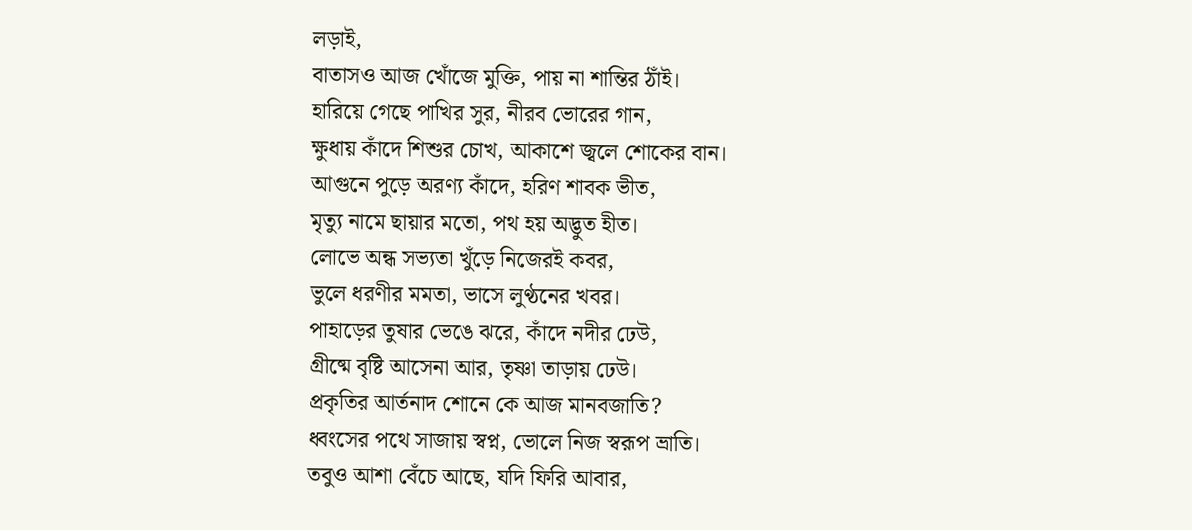লড়াই,
বাতাসও আজ খোঁজে মুক্তি, পায় না শান্তির ঠাঁই।
হারিয়ে গেছে পাখির সুর, নীরব ভোরের গান,
ক্ষুধায় কাঁদে শিশুর চোখ, আকাশে জ্বলে শোকের বান।
আগুনে পুড়ে অরণ্য কাঁদে, হরিণ শাবক ভীত,
মৃত্যু নামে ছায়ার মতো, পথ হয় অদ্ভুত হীত।
লোভে অন্ধ সভ্যতা খুঁড়ে নিজেরই কবর,
ভুলে ধরণীর মমতা, ভাসে লুণ্ঠনের খবর।
পাহাড়ের তুষার ভেঙে ঝরে, কাঁদে নদীর ঢেউ,
গ্রীষ্মে বৃষ্টি আসেনা আর, তৃষ্ণা তাড়ায় ঢেউ।
প্রকৃতির আর্তনাদ শোনে কে আজ মানবজাতি?
ধ্বংসের পথে সাজায় স্বপ্ন, ভোলে নিজ স্বরূপ ভ্রাতি।
তবুও আশা বেঁচে আছে, যদি ফিরি আবার,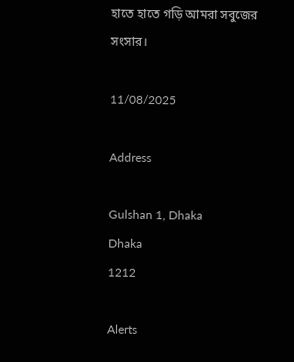হাতে হাতে গড়ি আমরা সবুজের সংসার।

11/08/2025

Address

Gulshan 1, Dhaka
Dhaka
1212

Alerts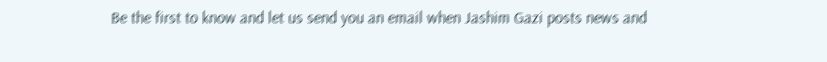Be the first to know and let us send you an email when Jashim Gazi posts news and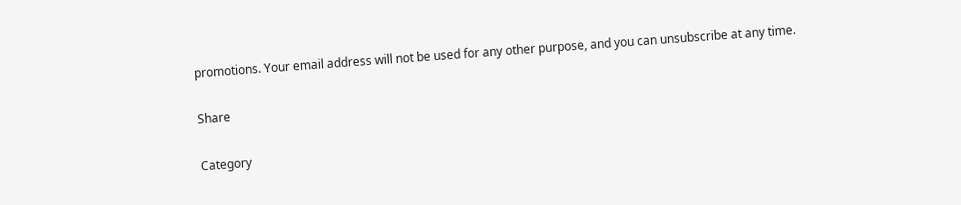promotions. Your email address will not be used for any other purpose, and you can unsubscribe at any time.

Share

Category